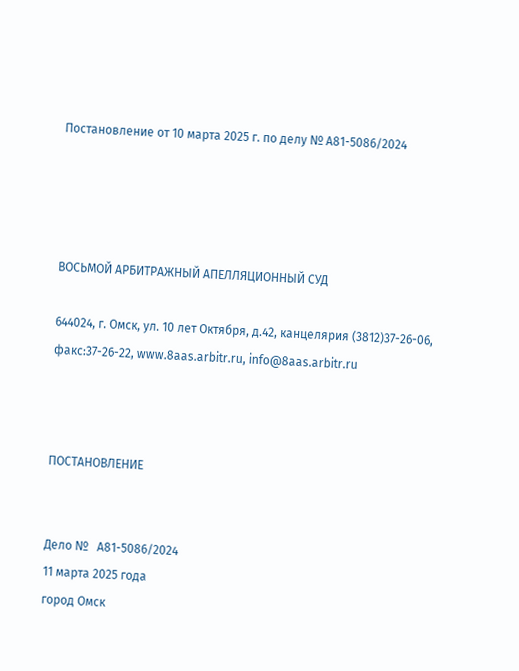Постановление от 10 марта 2025 г. по делу № А81-5086/2024




ВОСЬМОЙ АРБИТРАЖНЫЙ АПЕЛЛЯЦИОННЫЙ СУД

644024, г. Омск, ул. 10 лет Октября, д.42, канцелярия (3812)37-26-06, факс:37-26-22, www.8aas.arbitr.ru, info@8aas.arbitr.ru



ПОСТАНОВЛЕНИЕ


Дело №   А81-5086/2024
11 марта 2025 года
город Омск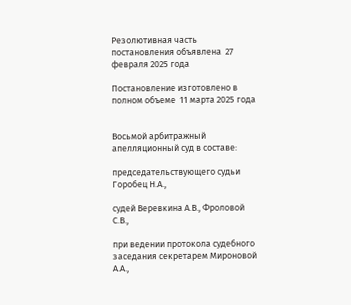Резолютивная часть постановления объявлена  27 февраля 2025 года

Постановление изготовлено в полном объеме  11 марта 2025 года


Восьмой арбитражный  апелляционный суд в составе:

председательствующего судьи Горобец Н.А.,

судей Веревкина А.В., Фроловой С.В.,

при ведении протокола судебного заседания секретарем Мироновой А.А.,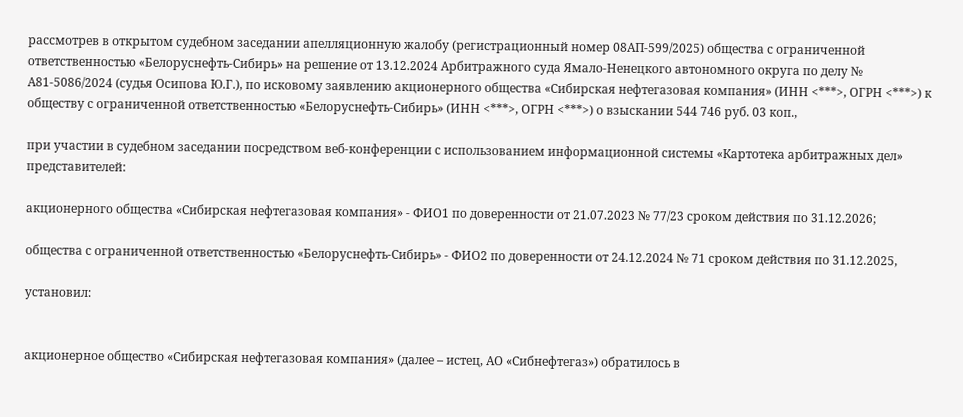рассмотрев в открытом судебном заседании апелляционную жалобу (регистрационный номер 08АП-599/2025) общества с ограниченной ответственностью «Белоруснефть-Сибирь» на решение от 13.12.2024 Арбитражного суда Ямало-Ненецкого автономного округа по делу № А81-5086/2024 (судья Осипова Ю.Г.), по исковому заявлению акционерного общества «Сибирская нефтегазовая компания» (ИНН <***>, ОГРН <***>) к обществу с ограниченной ответственностью «Белоруснефть-Сибирь» (ИНН <***>, ОГРН <***>) о взыскании 544 746 руб. 03 коп.,

при участии в судебном заседании посредством веб-конференции с использованием информационной системы «Картотека арбитражных дел» представителей:

акционерного общества «Сибирская нефтегазовая компания» - ФИО1 по доверенности от 21.07.2023 № 77/23 сроком действия по 31.12.2026;

общества с ограниченной ответственностью «Белоруснефть-Сибирь» - ФИО2 по доверенности от 24.12.2024 № 71 сроком действия по 31.12.2025,

установил:


акционерное общество «Сибирская нефтегазовая компания» (далее – истец, АО «Сибнефтегаз») обратилось в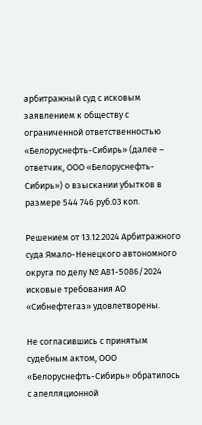арбитражный суд с исковым заявлением к обществу с ограниченной ответственностью «Белоруснефть-Сибирь» (далее – ответчик, ООО «Белоруснефть-Сибирь») о взыскании убытков в размере 544 746 руб.03 коп.

Решением от 13.12.2024 Арбитражного суда Ямало-Ненецкого автономного округа по делу № А81-5086/2024 исковые требования АО «Сибнефтегаз» удовлетворены.

Не согласившись с принятым судебным актом, ООО «Белоруснефть-Сибирь» обратилось с апелляционной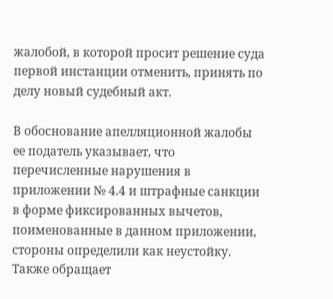жалобой, в которой просит решение суда первой инстанции отменить, принять по делу новый судебный акт.

В обоснование апелляционной жалобы ее податель указывает, что перечисленные нарушения в приложении № 4.4 и штрафные санкции в форме фиксированных вычетов, поименованные в данном приложении, стороны определили как неустойку. Также обращает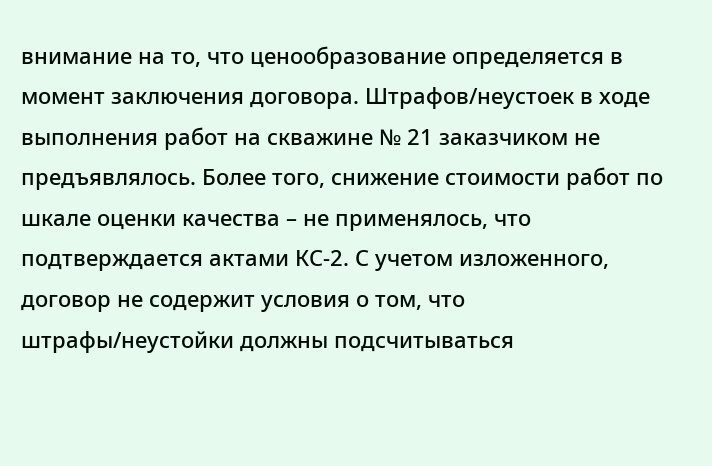внимание на то, что ценообразование определяется в момент заключения договора. Штрафов/неустоек в ходе выполнения работ на скважине № 21 заказчиком не предъявлялось. Более того, снижение стоимости работ по шкале оценки качества – не применялось, что подтверждается актами КС-2. С учетом изложенного, договор не содержит условия о том, что штрафы/неустойки должны подсчитываться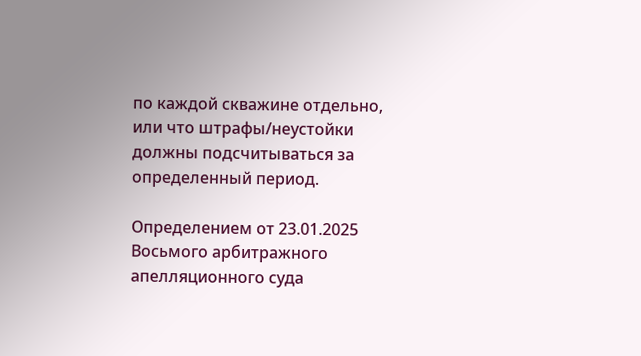по каждой скважине отдельно, или что штрафы/неустойки должны подсчитываться за определенный период.

Определением от 23.01.2025 Восьмого арбитражного апелляционного суда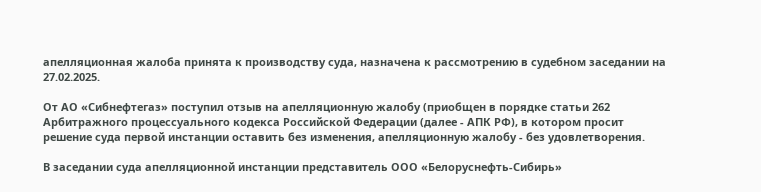апелляционная жалоба принята к производству суда, назначена к рассмотрению в судебном заседании на 27.02.2025.

От АО «Сибнефтегаз» поступил отзыв на апелляционную жалобу (приобщен в порядке статьи 262 Арбитражного процессуального кодекса Российской Федерации (далее - АПК РФ), в котором просит решение суда первой инстанции оставить без изменения, апелляционную жалобу - без удовлетворения.

В заседании суда апелляционной инстанции представитель ООО «Белоруснефть-Сибирь»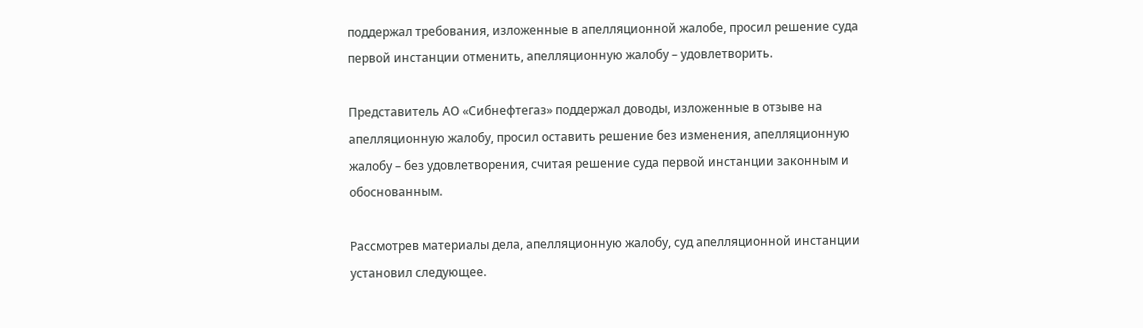поддержал требования, изложенные в апелляционной жалобе, просил решение суда первой инстанции отменить, апелляционную жалобу – удовлетворить.

Представитель АО «Сибнефтегаз» поддержал доводы, изложенные в отзыве на апелляционную жалобу, просил оставить решение без изменения, апелляционную жалобу – без удовлетворения, считая решение суда первой инстанции законным и обоснованным.

Рассмотрев материалы дела, апелляционную жалобу, суд апелляционной инстанции установил следующее.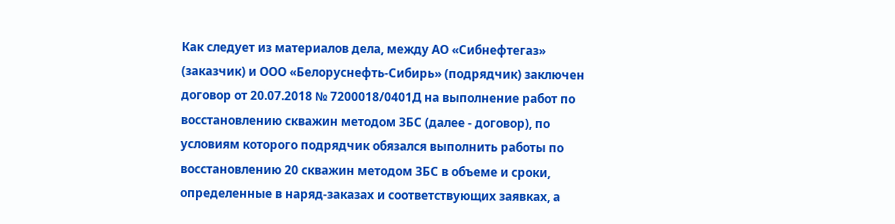Как следует из материалов дела, между АО «Сибнефтегаз» (заказчик) и ООО «Белоруснефть-Сибирь» (подрядчик) заключен договор от 20.07.2018 № 7200018/0401Д на выполнение работ по восстановлению скважин методом ЗБС (далее - договор), по условиям которого подрядчик обязался выполнить работы по восстановлению 20 скважин методом ЗБС в объеме и сроки, определенные в наряд-заказах и соответствующих заявках, а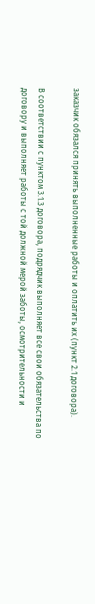заказчик обязался принять выполненные работы и оплатить их (пункт 2.1 договора).

В соответствии с пунктом 3.1.3 договора, подрядчик выполняет все свои обязательства по договору и выполняет работы с той должной мерой заботы, осмотрительности и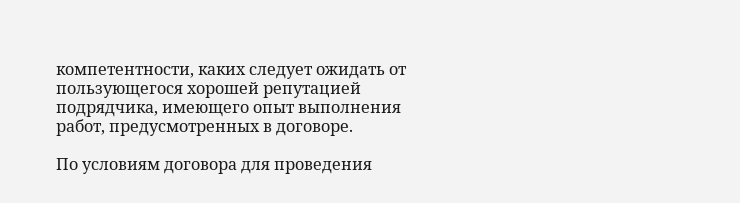компетентности, каких следует ожидать от пользующегося хорошей репутацией подрядчика, имеющего опыт выполнения работ, предусмотренных в договоре.

По условиям договора для проведения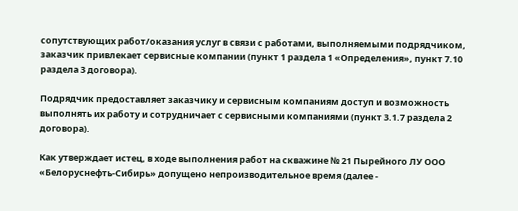сопутствующих работ/оказания услуг в связи с работами, выполняемыми подрядчиком, заказчик привлекает сервисные компании (пункт 1 раздела 1 «Определения», пункт 7.10 раздела 3 договора).

Подрядчик предоставляет заказчику и сервисным компаниям доступ и возможность выполнять их работу и сотрудничает с сервисными компаниями (пункт 3.1.7 раздела 2 договора).

Как утверждает истец, в ходе выполнения работ на скважине № 21 Пырейного ЛУ ООО «Белоруснефть-Сибирь» допущено непроизводительное время (далее -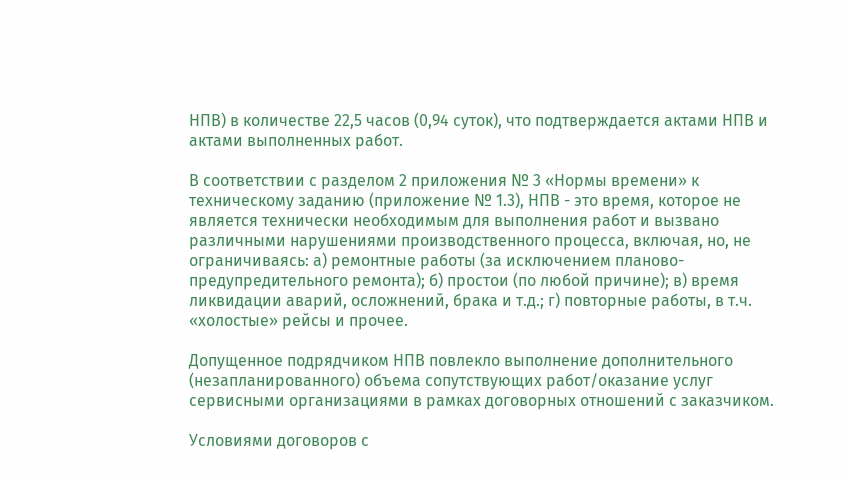НПВ) в количестве 22,5 часов (0,94 суток), что подтверждается актами НПВ и актами выполненных работ.

В соответствии с разделом 2 приложения № 3 «Нормы времени» к техническому заданию (приложение № 1.3), НПВ - это время, которое не является технически необходимым для выполнения работ и вызвано различными нарушениями производственного процесса, включая, но, не ограничиваясь: а) ремонтные работы (за исключением планово-предупредительного ремонта); б) простои (по любой причине); в) время ликвидации аварий, осложнений, брака и т.д.; г) повторные работы, в т.ч. «холостые» рейсы и прочее.

Допущенное подрядчиком НПВ повлекло выполнение дополнительного (незапланированного) объема сопутствующих работ/оказание услуг сервисными организациями в рамках договорных отношений с заказчиком.

Условиями договоров с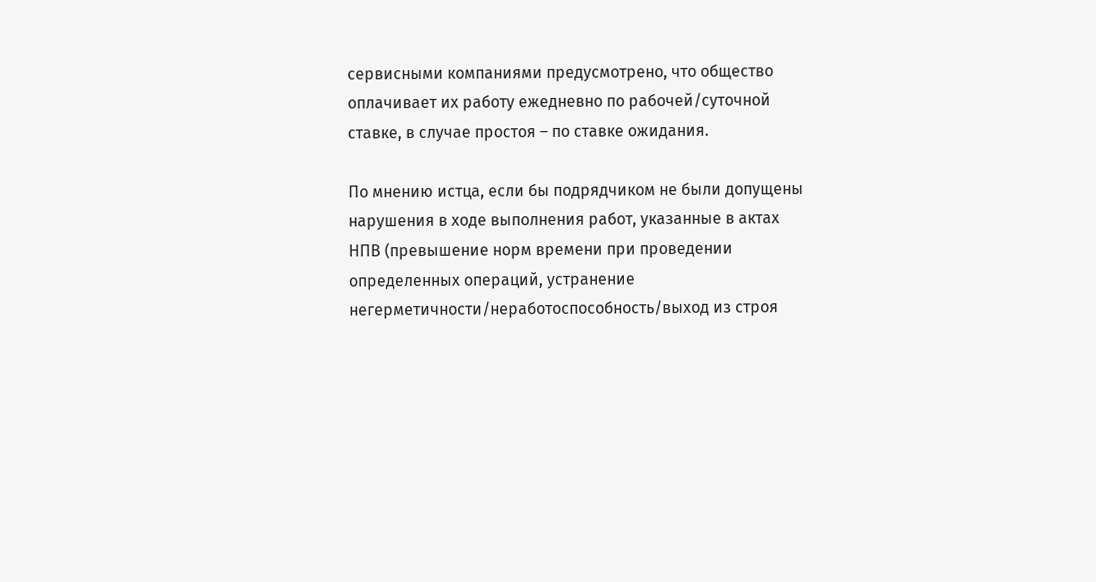сервисными компаниями предусмотрено, что общество оплачивает их работу ежедневно по рабочей/суточной ставке, в случае простоя – по ставке ожидания.

По мнению истца, если бы подрядчиком не были допущены нарушения в ходе выполнения работ, указанные в актах НПВ (превышение норм времени при проведении определенных операций, устранение негерметичности/неработоспособность/выход из строя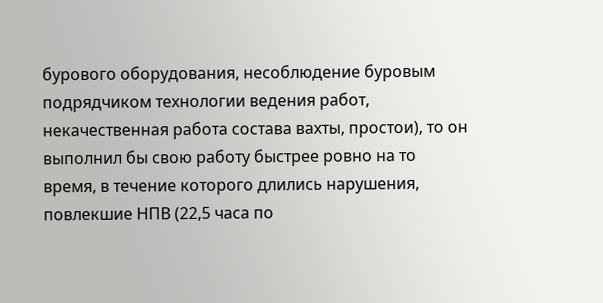бурового оборудования, несоблюдение буровым подрядчиком технологии ведения работ, некачественная работа состава вахты, простои), то он выполнил бы свою работу быстрее ровно на то время, в течение которого длились нарушения, повлекшие НПВ (22,5 часа по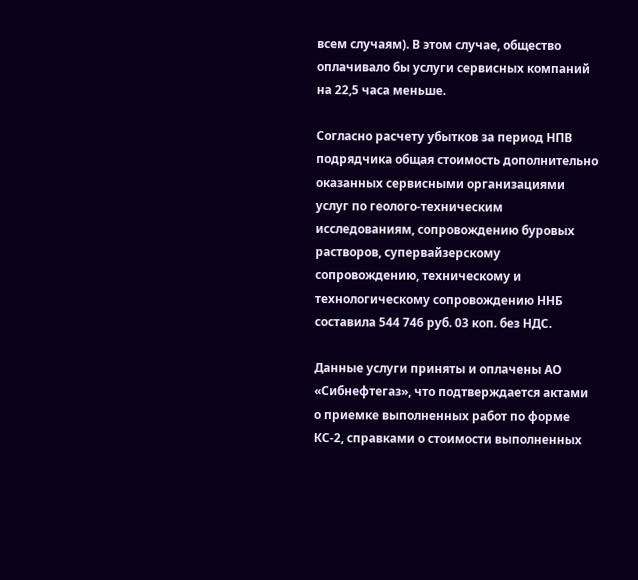всем случаям). В этом случае, общество оплачивало бы услуги сервисных компаний на 22,5 часа меньше.

Согласно расчету убытков за период НПВ подрядчика общая стоимость дополнительно оказанных сервисными организациями услуг по геолого-техническим исследованиям, сопровождению буровых растворов, супервайзерскому сопровождению, техническому и технологическому сопровождению ННБ составила 544 746 руб. 03 коп. без НДС.

Данные услуги приняты и оплачены АО «Сибнефтегаз», что подтверждается актами о приемке выполненных работ по форме КС-2, справками о стоимости выполненных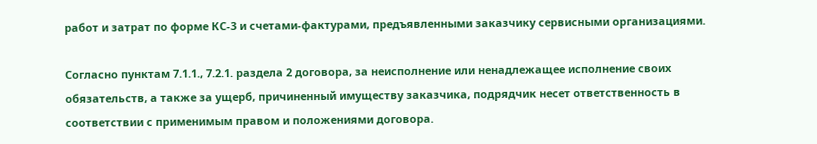работ и затрат по форме КС-3 и счетами-фактурами, предъявленными заказчику сервисными организациями.

Согласно пунктам 7.1.1., 7.2.1. раздела 2 договора, за неисполнение или ненадлежащее исполнение своих обязательств, а также за ущерб, причиненный имуществу заказчика, подрядчик несет ответственность в соответствии с применимым правом и положениями договора.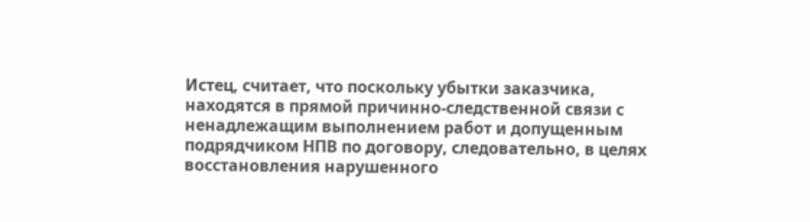Истец, считает, что поскольку убытки заказчика, находятся в прямой причинно-следственной связи с ненадлежащим выполнением работ и допущенным подрядчиком НПВ по договору, следовательно, в целях восстановления нарушенного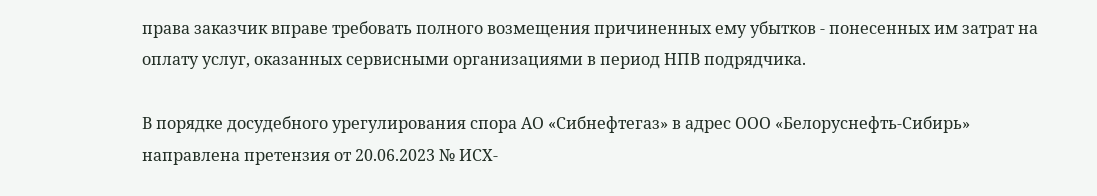права заказчик вправе требовать полного возмещения причиненных ему убытков - понесенных им затрат на оплату услуг, оказанных сервисными организациями в период НПВ подрядчика.

В порядке досудебного урегулирования спора АО «Сибнефтегаз» в адрес ООО «Белоруснефть-Сибирь» направлена претензия от 20.06.2023 № ИСХ-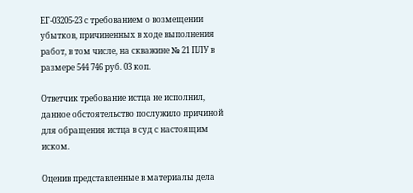ЕГ-03205-23 с требованием о возмещении убытков, причиненных в ходе выполнения работ, в том числе, на скважине № 21 ПЛУ в размере 544 746 руб. 03 коп.

Ответчик требование истца не исполнил, данное обстоятельство послужило причиной для обращения истца в суд с настоящим иском.

Оценив представленные в материалы дела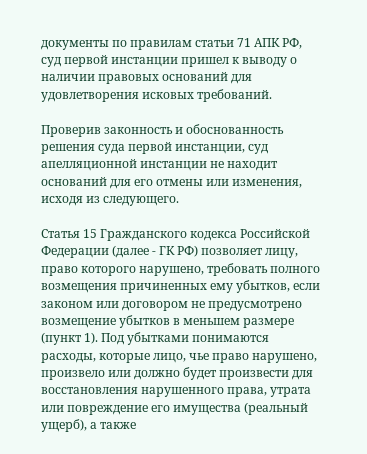документы по правилам статьи 71 АПК РФ, суд первой инстанции пришел к выводу о наличии правовых оснований для удовлетворения исковых требований.

Проверив законность и обоснованность решения суда первой инстанции, суд апелляционной инстанции не находит оснований для его отмены или изменения, исходя из следующего.

Статья 15 Гражданского кодекса Российской Федерации (далее - ГК РФ) позволяет лицу, право которого нарушено, требовать полного возмещения причиненных ему убытков, если законом или договором не предусмотрено возмещение убытков в меньшем размере (пункт 1). Под убытками понимаются расходы, которые лицо, чье право нарушено, произвело или должно будет произвести для восстановления нарушенного права, утрата или повреждение его имущества (реальный ущерб), а также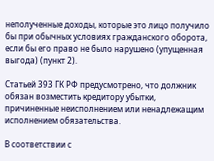неполученные доходы, которые это лицо получило бы при обычных условиях гражданского оборота, если бы его право не было нарушено (упущенная выгода) (пункт 2).

Статьей 393 ГК РФ предусмотрено, что должник обязан возместить кредитору убытки, причиненные неисполнением или ненадлежащим исполнением обязательства.

В соответствии с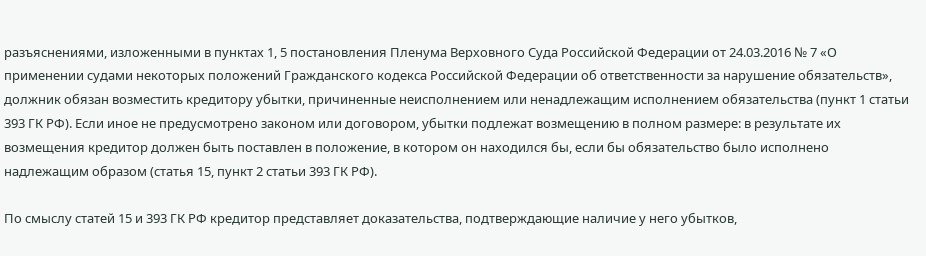разъяснениями, изложенными в пунктах 1, 5 постановления Пленума Верховного Суда Российской Федерации от 24.03.2016 № 7 «О применении судами некоторых положений Гражданского кодекса Российской Федерации об ответственности за нарушение обязательств», должник обязан возместить кредитору убытки, причиненные неисполнением или ненадлежащим исполнением обязательства (пункт 1 статьи 393 ГК РФ). Если иное не предусмотрено законом или договором, убытки подлежат возмещению в полном размере: в результате их возмещения кредитор должен быть поставлен в положение, в котором он находился бы, если бы обязательство было исполнено надлежащим образом (статья 15, пункт 2 статьи 393 ГК РФ).

По смыслу статей 15 и 393 ГК РФ кредитор представляет доказательства, подтверждающие наличие у него убытков,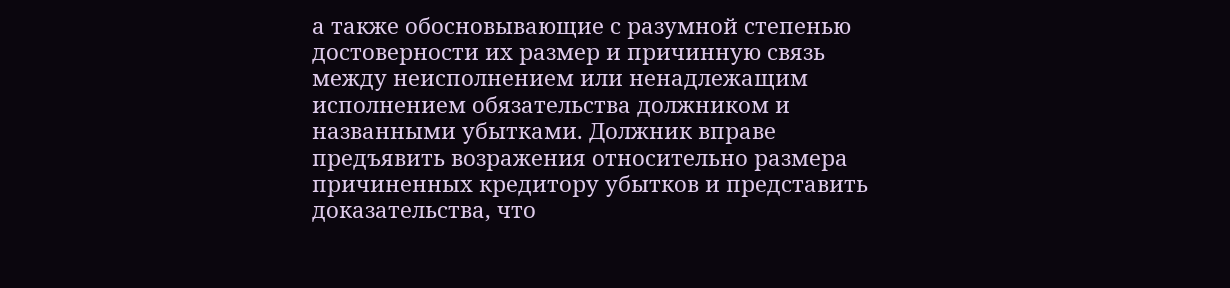а также обосновывающие с разумной степенью достоверности их размер и причинную связь между неисполнением или ненадлежащим исполнением обязательства должником и названными убытками. Должник вправе предъявить возражения относительно размера причиненных кредитору убытков и представить доказательства, что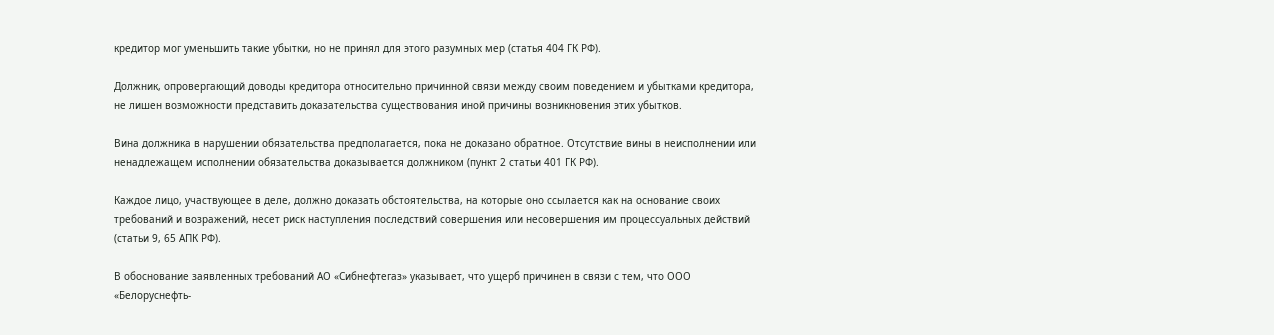кредитор мог уменьшить такие убытки, но не принял для этого разумных мер (статья 404 ГК РФ).

Должник, опровергающий доводы кредитора относительно причинной связи между своим поведением и убытками кредитора, не лишен возможности представить доказательства существования иной причины возникновения этих убытков.

Вина должника в нарушении обязательства предполагается, пока не доказано обратное. Отсутствие вины в неисполнении или ненадлежащем исполнении обязательства доказывается должником (пункт 2 статьи 401 ГК РФ).

Каждое лицо, участвующее в деле, должно доказать обстоятельства, на которые оно ссылается как на основание своих требований и возражений, несет риск наступления последствий совершения или несовершения им процессуальных действий (статьи 9, 65 АПК РФ).

В обоснование заявленных требований АО «Сибнефтегаз» указывает, что ущерб причинен в связи с тем, что ООО «Белоруснефть-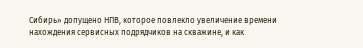Сибирь» допущено НПВ, которое повлекло увеличение времени нахождения сервисных подрядчиков на скважине, и как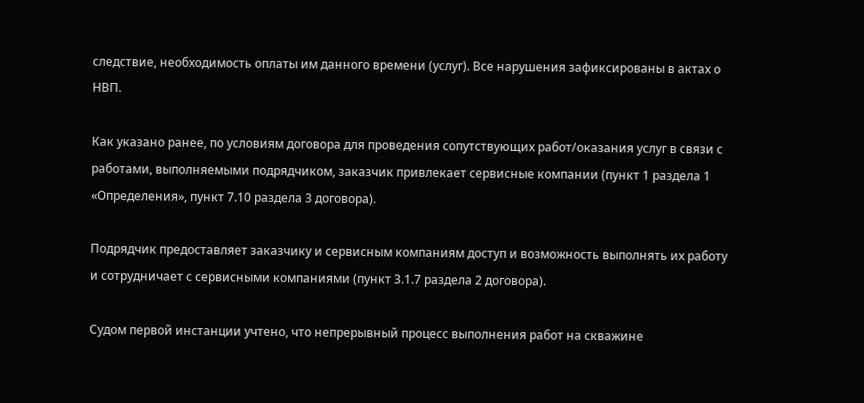следствие, необходимость оплаты им данного времени (услуг). Все нарушения зафиксированы в актах о НВП.

Как указано ранее, по условиям договора для проведения сопутствующих работ/оказания услуг в связи с работами, выполняемыми подрядчиком, заказчик привлекает сервисные компании (пункт 1 раздела 1 «Определения», пункт 7.10 раздела 3 договора).

Подрядчик предоставляет заказчику и сервисным компаниям доступ и возможность выполнять их работу и сотрудничает с сервисными компаниями (пункт 3.1.7 раздела 2 договора).

Судом первой инстанции учтено, что непрерывный процесс выполнения работ на скважине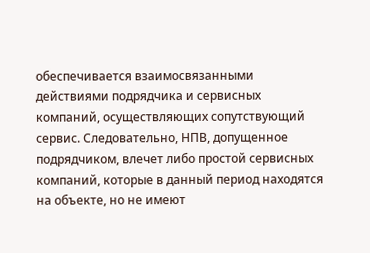обеспечивается взаимосвязанными действиями подрядчика и сервисных компаний, осуществляющих сопутствующий сервис. Следовательно, НПВ, допущенное подрядчиком, влечет либо простой сервисных компаний, которые в данный период находятся на объекте, но не имеют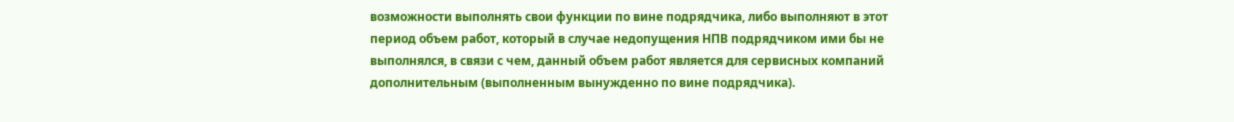возможности выполнять свои функции по вине подрядчика, либо выполняют в этот период объем работ, который в случае недопущения НПВ подрядчиком ими бы не выполнялся, в связи с чем, данный объем работ является для сервисных компаний дополнительным (выполненным вынужденно по вине подрядчика).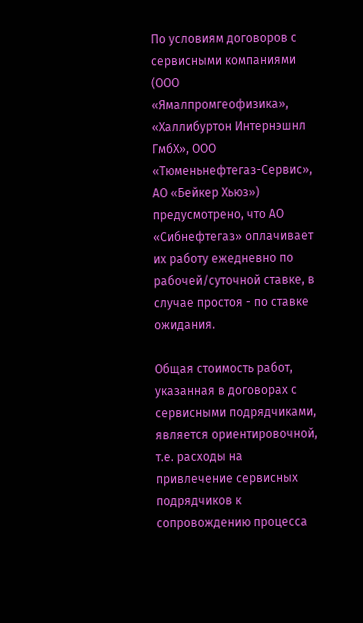По условиям договоров с сервисными компаниями (ООО «Ямалпромгеофизика», «Халлибуртон Интернэшнл ГмбХ», ООО «Тюменьнефтегаз-Сервис», АО «Бейкер Хьюз») предусмотрено, что АО «Сибнефтегаз» оплачивает их работу ежедневно по рабочей/суточной ставке, в случае простоя - по ставке ожидания.

Общая стоимость работ, указанная в договорах с сервисными подрядчиками, является ориентировочной, т.е. расходы на привлечение сервисных подрядчиков к сопровождению процесса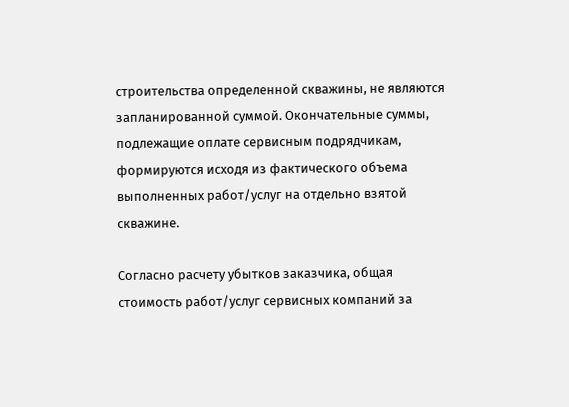строительства определенной скважины, не являются запланированной суммой. Окончательные суммы, подлежащие оплате сервисным подрядчикам, формируются исходя из фактического объема выполненных работ/услуг на отдельно взятой скважине.

Согласно расчету убытков заказчика, общая стоимость работ/услуг сервисных компаний за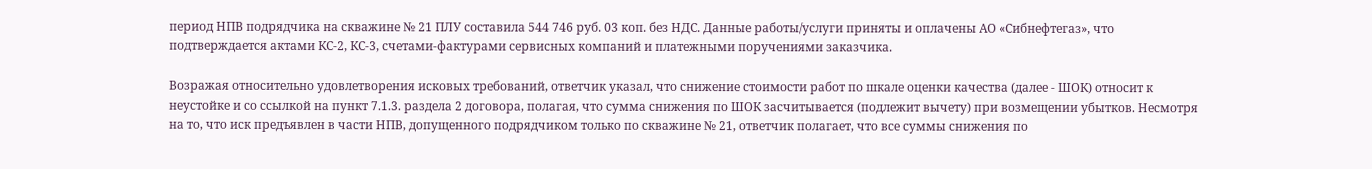период НПВ подрядчика на скважине № 21 ПЛУ составила 544 746 руб. 03 коп. без НДС. Данные работы/услуги приняты и оплачены АО «Сибнефтегаз», что подтверждается актами КС-2, КС-3, счетами-фактурами сервисных компаний и платежными поручениями заказчика.

Возражая относительно удовлетворения исковых требований, ответчик указал, что снижение стоимости работ по шкале оценки качества (далее - ШОК) относит к неустойке и со ссылкой на пункт 7.1.3. раздела 2 договора, полагая, что сумма снижения по ШОК засчитывается (подлежит вычету) при возмещении убытков. Несмотря на то, что иск предъявлен в части НПВ, допущенного подрядчиком только по скважине № 21, ответчик полагает, что все суммы снижения по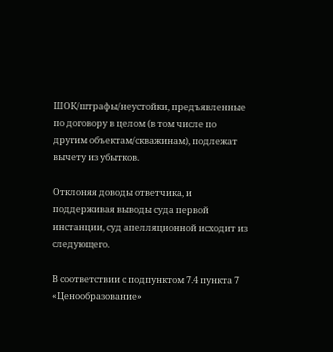ШОК/штрафы/неустойки, предъявленные по договору в целом (в том числе по другим объектам/скважинам), подлежат вычету из убытков.

Отклоняя доводы ответчика, и поддерживая выводы суда первой инстанции, суд апелляционной исходит из следующего.

В соответствии с подпунктом 7.4 пункта 7 «Ценообразование»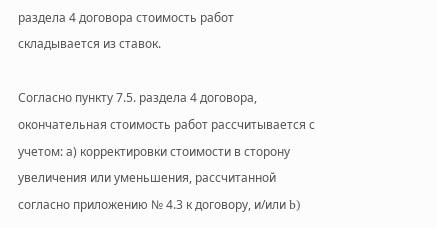раздела 4 договора стоимость работ складывается из ставок.

Согласно пункту 7.5. раздела 4 договора, окончательная стоимость работ рассчитывается с учетом: а) корректировки стоимости в сторону увеличения или уменьшения, рассчитанной согласно приложению № 4.3 к договору, и/или b)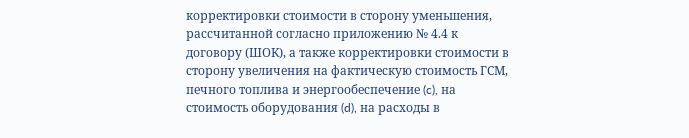корректировки стоимости в сторону уменьшения, рассчитанной согласно приложению № 4.4 к договору (ШОК), а также корректировки стоимости в сторону увеличения на фактическую стоимость ГСМ, печного топлива и энергообеспечение (c), на стоимость оборудования (d), на расходы в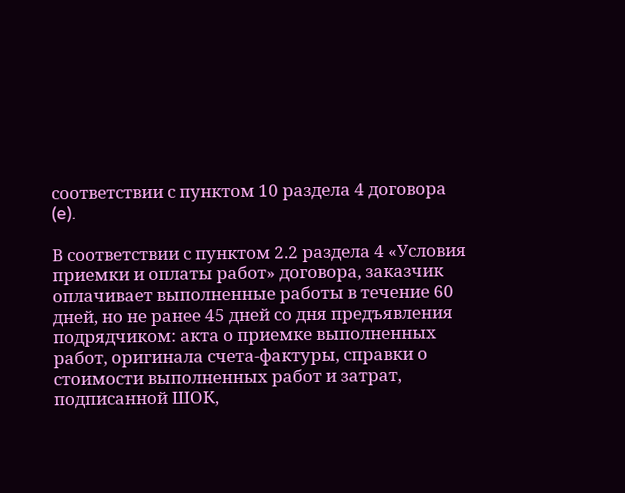соответствии с пунктом 10 раздела 4 договора (e).

В соответствии с пунктом 2.2 раздела 4 «Условия приемки и оплаты работ» договора, заказчик оплачивает выполненные работы в течение 60 дней, но не ранее 45 дней со дня предъявления подрядчиком: акта о приемке выполненных работ, оригинала счета-фактуры, справки о стоимости выполненных работ и затрат, подписанной ШОК,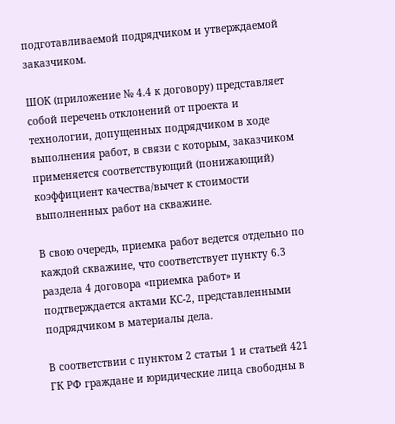подготавливаемой подрядчиком и утверждаемой заказчиком.

ШОК (приложение № 4.4 к договору) представляет собой перечень отклонений от проекта и технологии, допущенных подрядчиком в ходе выполнения работ, в связи с которым, заказчиком применяется соответствующий (понижающий) коэффициент качества/вычет к стоимости выполненных работ на скважине.

В свою очередь, приемка работ ведется отдельно по каждой скважине, что соответствует пункту 6.3 раздела 4 договора «приемка работ» и подтверждается актами КС-2, представленными подрядчиком в материалы дела.

В соответствии с пунктом 2 статьи 1 и статьей 421 ГК РФ граждане и юридические лица свободны в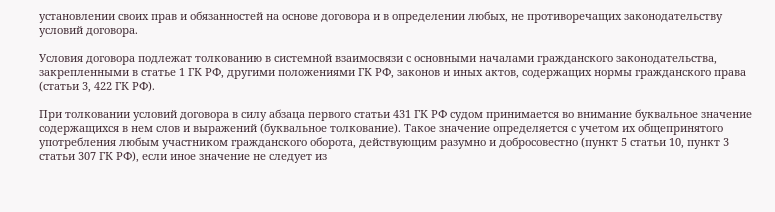установлении своих прав и обязанностей на основе договора и в определении любых, не противоречащих законодательству условий договора.

Условия договора подлежат толкованию в системной взаимосвязи с основными началами гражданского законодательства, закрепленными в статье 1 ГК РФ, другими положениями ГК РФ, законов и иных актов, содержащих нормы гражданского права (статьи 3, 422 ГК РФ).

При толковании условий договора в силу абзаца первого статьи 431 ГК РФ судом принимается во внимание буквальное значение содержащихся в нем слов и выражений (буквальное толкование). Такое значение определяется с учетом их общепринятого употребления любым участником гражданского оборота, действующим разумно и добросовестно (пункт 5 статьи 10, пункт 3 статьи 307 ГК РФ), если иное значение не следует из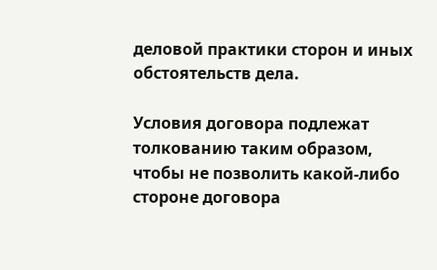деловой практики сторон и иных обстоятельств дела.

Условия договора подлежат толкованию таким образом, чтобы не позволить какой-либо стороне договора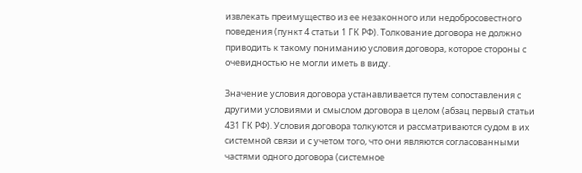извлекать преимущество из ее незаконного или недобросовестного поведения (пункт 4 статьи 1 ГК РФ). Толкование договора не должно приводить к такому пониманию условия договора, которое стороны с очевидностью не могли иметь в виду.

Значение условия договора устанавливается путем сопоставления с другими условиями и смыслом договора в целом (абзац первый статьи 431 ГК РФ). Условия договора толкуются и рассматриваются судом в их системной связи и с учетом того, что они являются согласованными частями одного договора (системное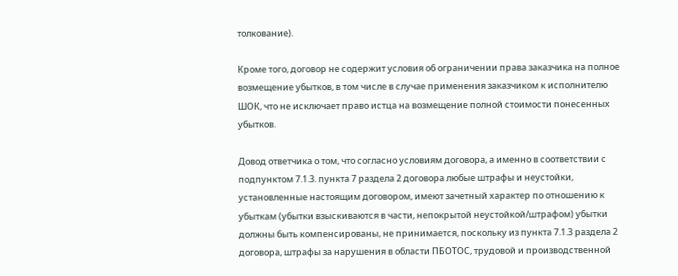толкование).

Кроме того, договор не содержит условия об ограничении права заказчика на полное возмещение убытков, в том числе в случае применения заказчиком к исполнителю ШОК, что не исключает право истца на возмещение полной стоимости понесенных убытков.

Довод ответчика о том, что согласно условиям договора, а именно в соответствии с подпунктом 7.1.3. пункта 7 раздела 2 договора любые штрафы и неустойки, установленные настоящим договором, имеют зачетный характер по отношению к убыткам (убытки взыскиваются в части, непокрытой неустойкой/штрафом) убытки должны быть компенсированы, не принимается, поскольку из пункта 7.1.3 раздела 2 договора, штрафы за нарушения в области ПБОТОС, трудовой и производственной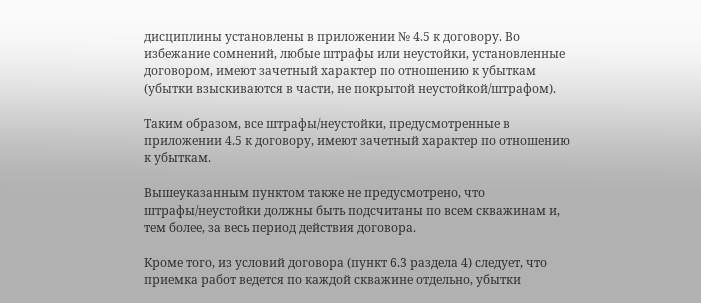дисциплины установлены в приложении № 4.5 к договору. Во избежание сомнений, любые штрафы или неустойки, установленные договором, имеют зачетный характер по отношению к убыткам (убытки взыскиваются в части, не покрытой неустойкой/штрафом).

Таким образом, все штрафы/неустойки, предусмотренные в приложении 4.5 к договору, имеют зачетный характер по отношению к убыткам.

Вышеуказанным пунктом также не предусмотрено, что штрафы/неустойки должны быть подсчитаны по всем скважинам и, тем более, за весь период действия договора.

Кроме того, из условий договора (пункт 6.3 раздела 4) следует, что приемка работ ведется по каждой скважине отдельно, убытки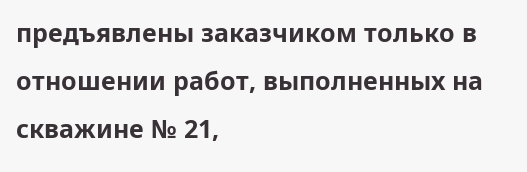предъявлены заказчиком только в отношении работ, выполненных на скважине № 21,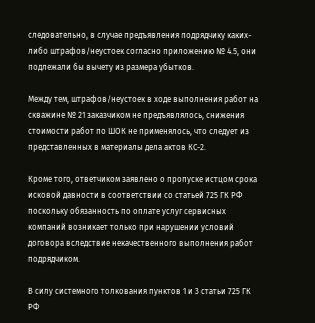следовательно, в случае предъявления подрядчику каких-либо штрафов/неустоек согласно приложению № 4.5, они подлежали бы вычету из размера убытков.

Между тем, штрафов/неустоек в ходе выполнения работ на скважине № 21 заказчиком не предъявлялось, снижения стоимости работ по ШОК не применялось, что следует из представленных в материалы дела актов КС-2.

Кроме того, ответчиком заявлено о пропуске истцом срока исковой давности в соответствии со статьей 725 ГК РФ поскольку обязанность по оплате услуг сервисных компаний возникает только при нарушении условий договора вследствие некачественного выполнения работ подрядчиком.

В силу системного толкования пунктов 1 и 3 статьи 725 ГК РФ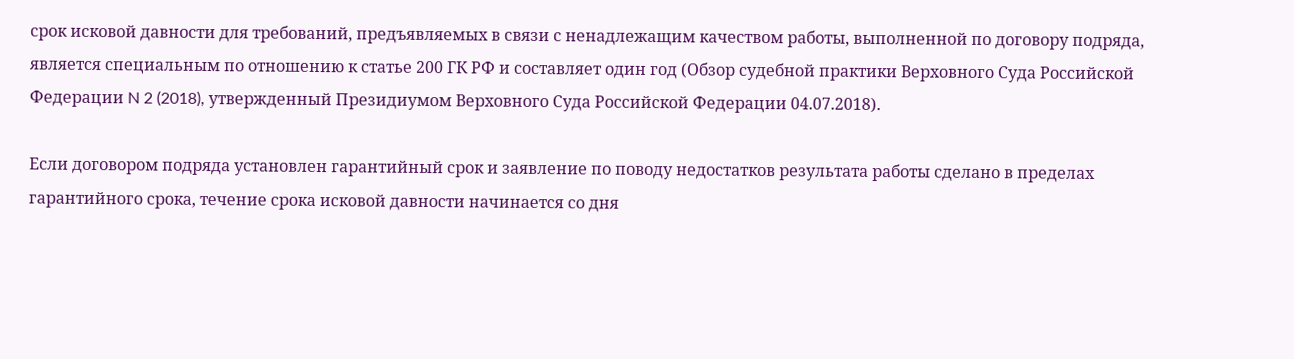срок исковой давности для требований, предъявляемых в связи с ненадлежащим качеством работы, выполненной по договору подряда, является специальным по отношению к статье 200 ГК РФ и составляет один год (Обзор судебной практики Верховного Суда Российской Федерации N 2 (2018), утвержденный Президиумом Верховного Суда Российской Федерации 04.07.2018).

Если договором подряда установлен гарантийный срок и заявление по поводу недостатков результата работы сделано в пределах гарантийного срока, течение срока исковой давности начинается со дня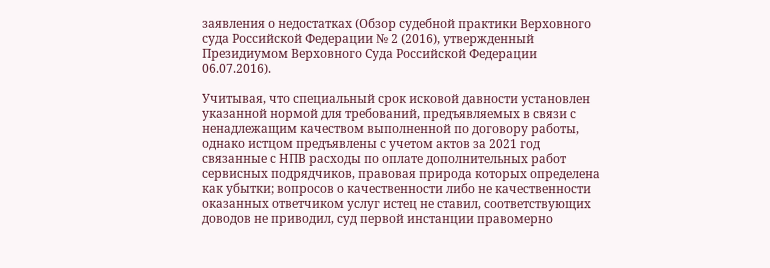заявления о недостатках (Обзор судебной практики Верховного суда Российской Федерации № 2 (2016), утвержденный Президиумом Верховного Суда Российской Федерации 06.07.2016).

Учитывая, что специальный срок исковой давности установлен указанной нормой для требований, предъявляемых в связи с ненадлежащим качеством выполненной по договору работы, однако истцом предъявлены с учетом актов за 2021 год связанные с НПВ расходы по оплате дополнительных работ сервисных подрядчиков, правовая природа которых определена как убытки; вопросов о качественности либо не качественности оказанных ответчиком услуг истец не ставил, соответствующих доводов не приводил, суд первой инстанции правомерно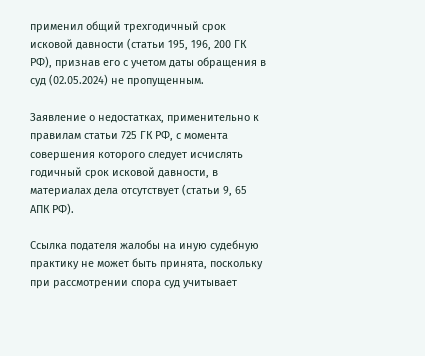применил общий трехгодичный срок исковой давности (статьи 195, 196, 200 ГК РФ), признав его с учетом даты обращения в суд (02.05.2024) не пропущенным.

Заявление о недостатках, применительно к правилам статьи 725 ГК РФ, с момента совершения которого следует исчислять годичный срок исковой давности, в материалах дела отсутствует (статьи 9, 65 АПК РФ).

Ссылка подателя жалобы на иную судебную практику не может быть принята, поскольку при рассмотрении спора суд учитывает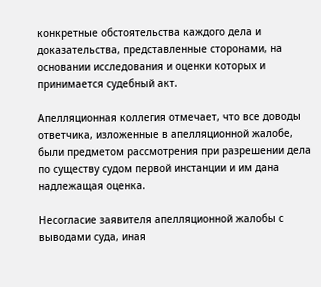конкретные обстоятельства каждого дела и доказательства, представленные сторонами, на основании исследования и оценки которых и принимается судебный акт.

Апелляционная коллегия отмечает, что все доводы ответчика, изложенные в апелляционной жалобе, были предметом рассмотрения при разрешении дела по существу судом первой инстанции и им дана надлежащая оценка.

Несогласие заявителя апелляционной жалобы с выводами суда, иная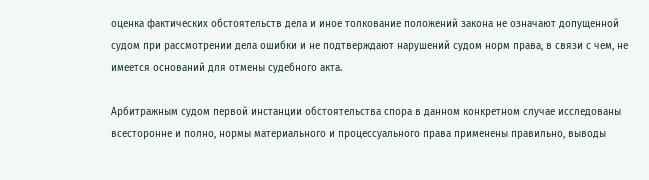оценка фактических обстоятельств дела и иное толкование положений закона не означают допущенной судом при рассмотрении дела ошибки и не подтверждают нарушений судом норм права, в связи с чем, не имеется оснований для отмены судебного акта.

Арбитражным судом первой инстанции обстоятельства спора в данном конкретном случае исследованы всесторонне и полно, нормы материального и процессуального права применены правильно, выводы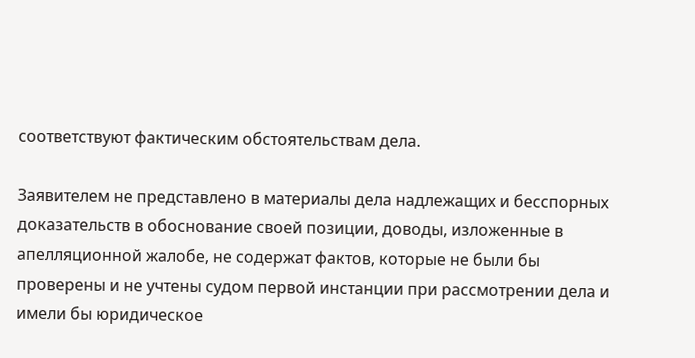соответствуют фактическим обстоятельствам дела.

Заявителем не представлено в материалы дела надлежащих и бесспорных доказательств в обоснование своей позиции, доводы, изложенные в апелляционной жалобе, не содержат фактов, которые не были бы проверены и не учтены судом первой инстанции при рассмотрении дела и имели бы юридическое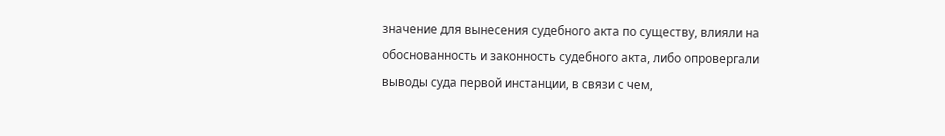значение для вынесения судебного акта по существу, влияли на обоснованность и законность судебного акта, либо опровергали выводы суда первой инстанции, в связи с чем,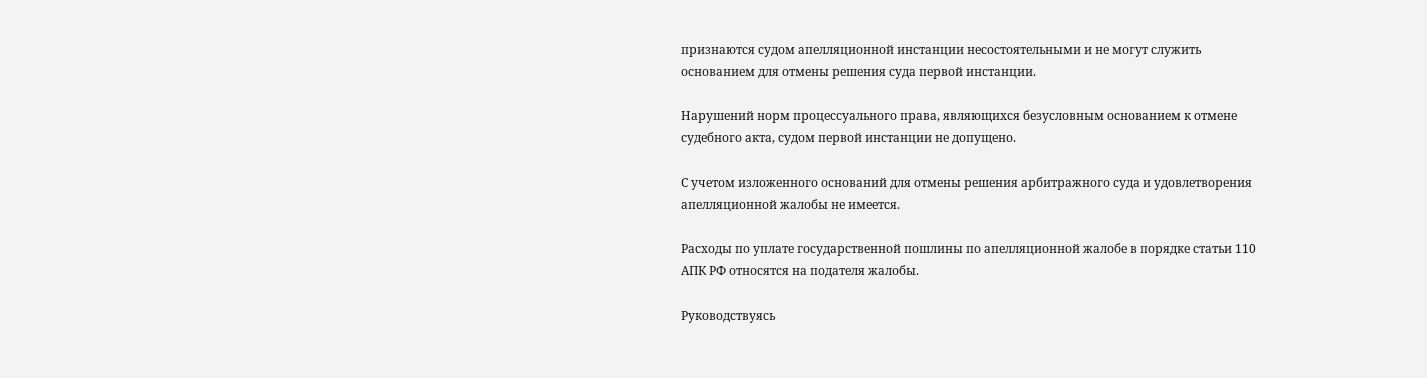признаются судом апелляционной инстанции несостоятельными и не могут служить основанием для отмены решения суда первой инстанции.

Нарушений норм процессуального права, являющихся безусловным основанием к отмене судебного акта, судом первой инстанции не допущено.

С учетом изложенного оснований для отмены решения арбитражного суда и удовлетворения апелляционной жалобы не имеется.

Расходы по уплате государственной пошлины по апелляционной жалобе в порядке статьи 110 АПК РФ относятся на подателя жалобы.

Руководствуясь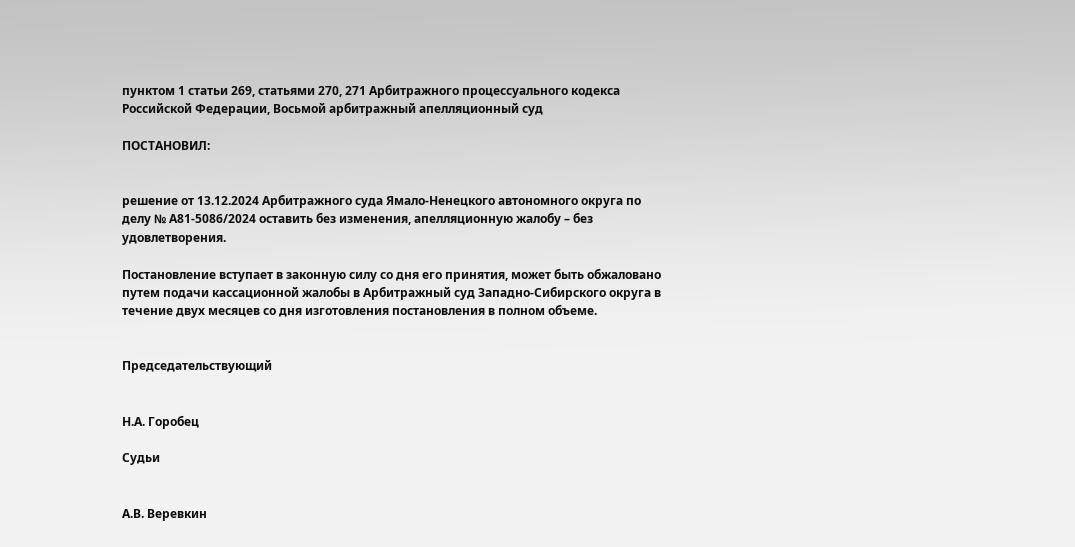пунктом 1 статьи 269, статьями 270, 271 Арбитражного процессуального кодекса Российской Федерации, Восьмой арбитражный апелляционный суд

ПОСТАНОВИЛ:


решение от 13.12.2024 Арбитражного суда Ямало-Ненецкого автономного округа по делу № А81-5086/2024 оставить без изменения, апелляционную жалобу – без удовлетворения.

Постановление вступает в законную силу со дня его принятия, может быть обжаловано путем подачи кассационной жалобы в Арбитражный суд Западно-Cибирского округа в течение двух месяцев со дня изготовления постановления в полном объеме.


Председательствующий


Н.А. Горобец

Судьи


А.В. Веревкин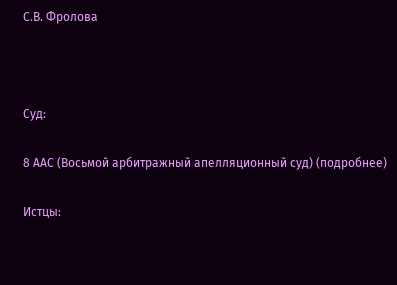С.В. Фролова



Суд:

8 ААС (Восьмой арбитражный апелляционный суд) (подробнее)

Истцы: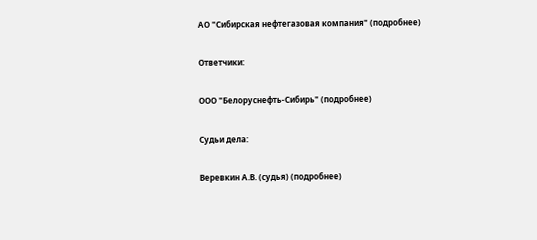АО "Сибирская нефтегазовая компания" (подробнее)

Ответчики:

ООО "Белоруснефть-Сибирь" (подробнее)

Судьи дела:

Веревкин А.В. (судья) (подробнее)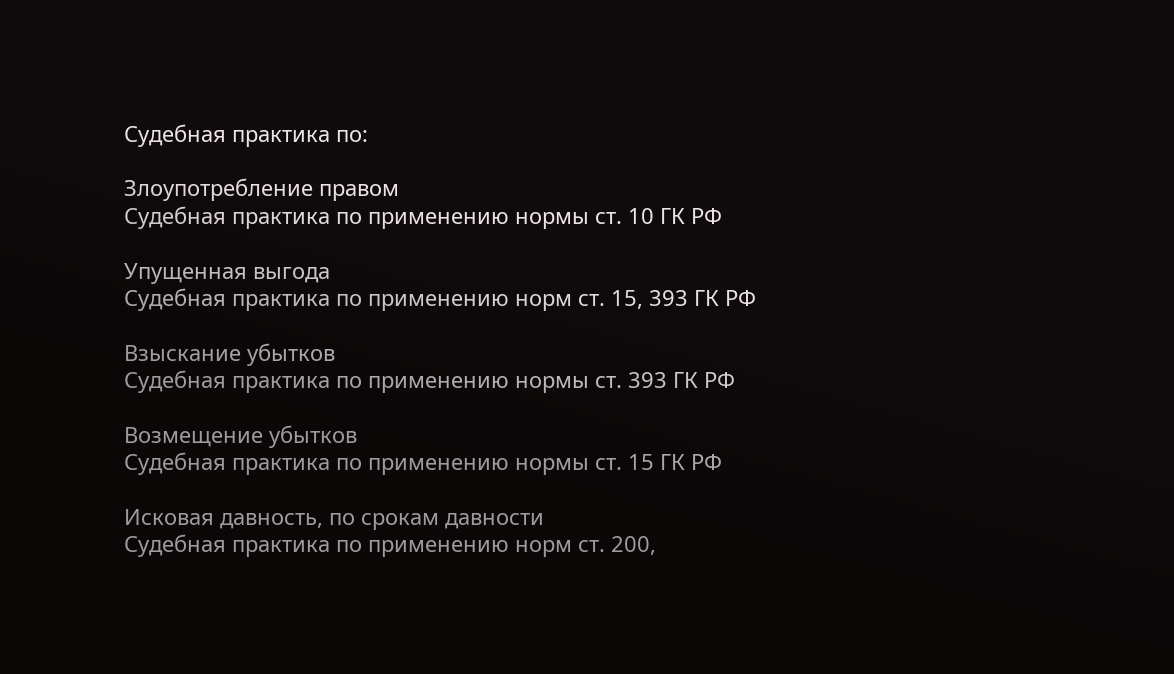Судебная практика по:

Злоупотребление правом
Судебная практика по применению нормы ст. 10 ГК РФ

Упущенная выгода
Судебная практика по применению норм ст. 15, 393 ГК РФ

Взыскание убытков
Судебная практика по применению нормы ст. 393 ГК РФ

Возмещение убытков
Судебная практика по применению нормы ст. 15 ГК РФ

Исковая давность, по срокам давности
Судебная практика по применению норм ст. 200,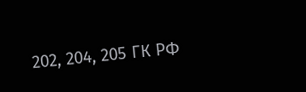202, 204, 205 ГК РФ